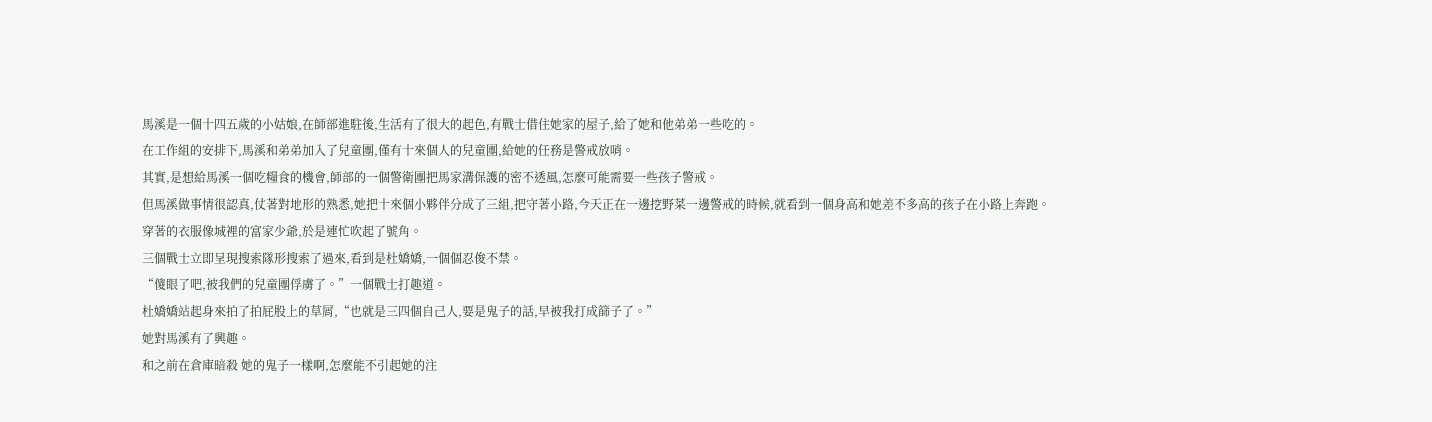馬溪是一個十四五歲的小姑娘,在師部進駐後,生活有了很大的起色,有戰士借住她家的屋子,給了她和他弟弟一些吃的。
在工作組的安排下,馬溪和弟弟加入了兒童團,僅有十來個人的兒童團,給她的任務是警戒放哨。
其實,是想給馬溪一個吃糧食的機會,師部的一個警衛團把馬家溝保護的密不透風,怎麼可能需要一些孩子警戒。
但馬溪做事情很認真,仗著對地形的熟悉,她把十來個小夥伴分成了三組,把守著小路,今天正在一邊挖野菜一邊警戒的時候,就看到一個身高和她差不多高的孩子在小路上奔跑。
穿著的衣服像城裡的富家少爺,於是連忙吹起了號角。
三個戰士立即呈現搜索隊形搜索了過來,看到是杜嬌嬌,一個個忍俊不禁。
“傻眼了吧,被我們的兒童團俘虜了。”一個戰士打趣道。
杜嬌嬌站起身來拍了拍屁股上的草屑,“也就是三四個自己人,要是鬼子的話,早被我打成篩子了。”
她對馬溪有了興趣。
和之前在倉庫暗殺 她的鬼子一樣啊,怎麼能不引起她的注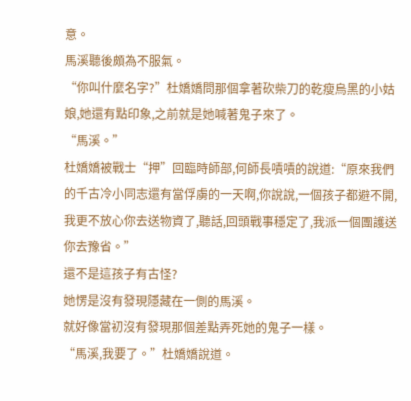意。
馬溪聽後頗為不服氣。
“你叫什麼名字?”杜嬌嬌問那個拿著砍柴刀的乾瘦烏黑的小姑娘,她還有點印象,之前就是她喊著鬼子來了。
“馬溪。”
杜嬌嬌被戰士“押”回臨時師部,何師長嘖嘖的說道:“原來我們的千古冷小同志還有當俘虜的一天啊,你說說,一個孩子都避不開,我更不放心你去送物資了,聽話,回頭戰事穩定了,我派一個團護送你去豫省。”
還不是這孩子有古怪?
她愣是沒有發現隱藏在一側的馬溪。
就好像當初沒有發現那個差點弄死她的鬼子一樣。
“馬溪,我要了。”杜嬌嬌說道。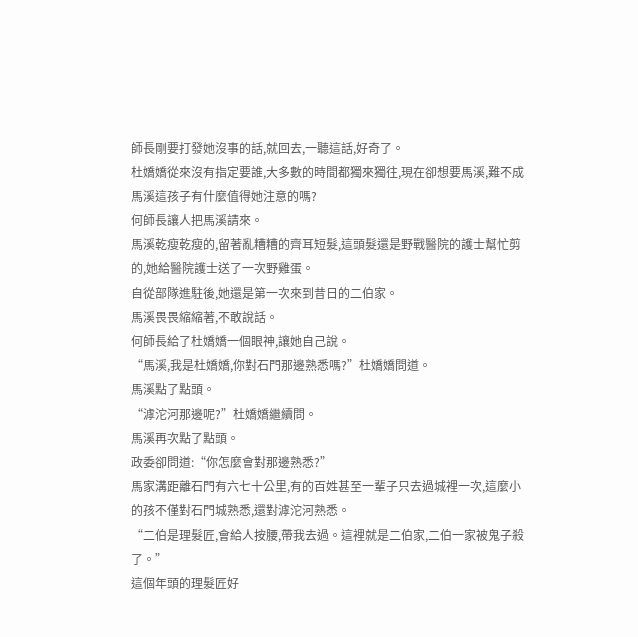師長剛要打發她沒事的話,就回去,一聽這話,好奇了。
杜嬌嬌從來沒有指定要誰,大多數的時間都獨來獨往,現在卻想要馬溪,難不成馬溪這孩子有什麼值得她注意的嗎?
何師長讓人把馬溪請來。
馬溪乾瘦乾瘦的,留著亂糟糟的齊耳短髮,這頭髮還是野戰醫院的護士幫忙剪的,她給醫院護士送了一次野雞蛋。
自從部隊進駐後,她還是第一次來到昔日的二伯家。
馬溪畏畏縮縮著,不敢說話。
何師長給了杜嬌嬌一個眼神,讓她自己說。
“馬溪,我是杜嬌嬌,你對石門那邊熟悉嗎?”杜嬌嬌問道。
馬溪點了點頭。
“滹沱河那邊呢?”杜嬌嬌繼續問。
馬溪再次點了點頭。
政委卻問道:“你怎麼會對那邊熟悉?”
馬家溝距離石門有六七十公里,有的百姓甚至一輩子只去過城裡一次,這麼小的孩不僅對石門城熟悉,還對滹沱河熟悉。
“二伯是理髮匠,會給人按腰,帶我去過。這裡就是二伯家,二伯一家被鬼子殺了。”
這個年頭的理髮匠好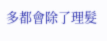多都會除了理髮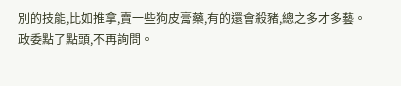別的技能,比如推拿,賣一些狗皮膏藥,有的還會殺豬,總之多才多藝。
政委點了點頭,不再詢問。